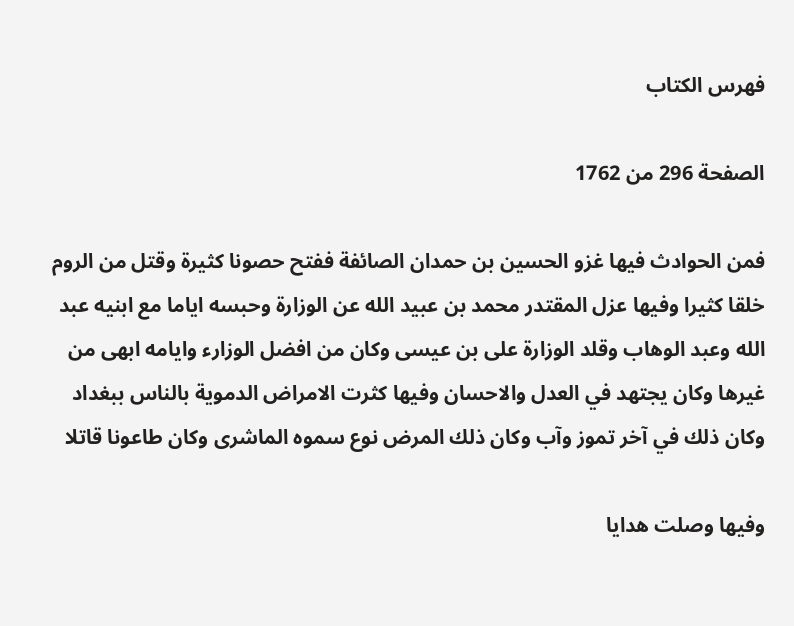فهرس الكتاب

الصفحة 296 من 1762

فمن الحوادث فيها غزو الحسين بن حمدان الصائفة ففتح حصونا كثيرة وقتل من الروم خلقا كثيرا وفيها عزل المقتدر محمد بن عبيد الله عن الوزارة وحبسه اياما مع ابنيه عبد الله وعبد الوهاب وقلد الوزارة على بن عيسى وكان من افضل الوزارء وايامه ابهى من غيرها وكان يجتهد في العدل والاحسان وفيها كثرت الامراض الدموية بالناس ببغداد وكان ذلك في آخر تموز وآب وكان ذلك المرض نوع سموه الماشرى وكان طاعونا قاتلا

وفيها وصلت هدايا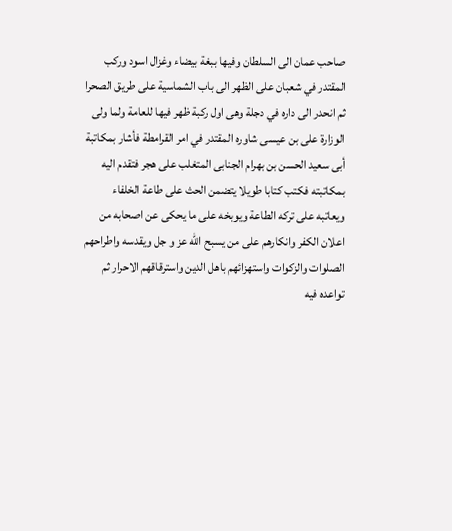صاحب عمان الى السلطان وفيها ببغة بيضاء وغزال اسود وركب المقتدر في شعبان على الظهر الى باب الشماسية على طريق الصحرا ثم انحدر الى داره في دجلة وهى اول ركبة ظهر فيها للعامة ولما ولى الوزارة على بن عيسى شاوره المقتدر في امر القرامطة فأشار بمكاتبة أبى سعيد الحسن بن بهرام الجنابى المتغلب على هجر فتقدم اليه بمكاتبته فكتب كتابا طويلا يتضمن الحث على طاعة الخلفاء ويعاتبه على تركه الطاعة ويوبخه على ما يحكى عن اصحابه من اعلان الكفر وانكارهم على من يسبح الله عز و جل ويقدسه واطراحهم الصلوات والزكوات واستهزائهم باهل الدين واسترقاقهم الاحرار ثم تواعده فيه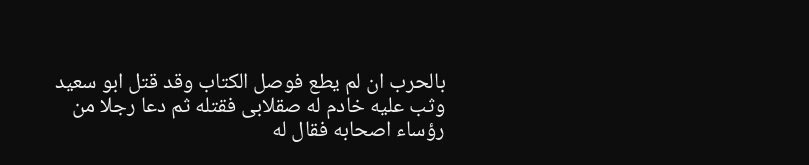بالحرب ان لم يطع فوصل الكتاب وقد قتل ابو سعيد وثب عليه خادم له صقلابى فقتله ثم دعا رجلا من رؤساء اصحابه فقال له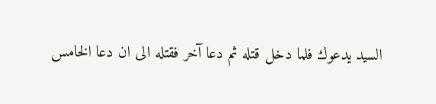السيد يدعوك فلما دخل قتله ثم دعا آخر فقتله الى ان دعا الخامس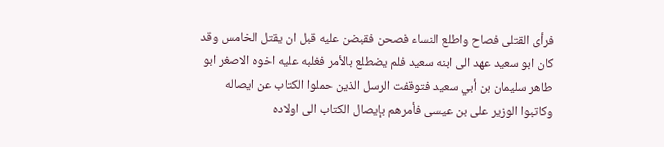فرأى القتلى فصاح واطلع النساء فصحن فقبضن عليه قبل ان يقتل الخامس وقد كان ابو سعيد عهد الى ابنه سعيد فلم يضطلع بالأمر فغلبه عليه اخوه الاصغر ابو طاهر سليمان بن أبي سعيد فتوقفت الرسل الذين حملوا الكتاب عن ايصاله وكاتبوا الوزير على بن عيسى فأمرهم بإيصال الكتاب الى اولاده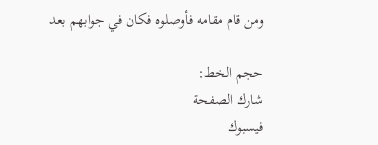ومن قام مقامه فأوصلوه فكان في جوابهم بعد

حجم الخط:
شارك الصفحة
فيسبوك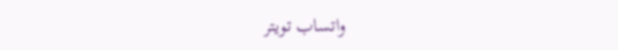واتساب تويتر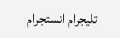تليجرام انستجرام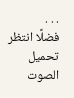. . .
فضلًا انتظر تحميل الصوت